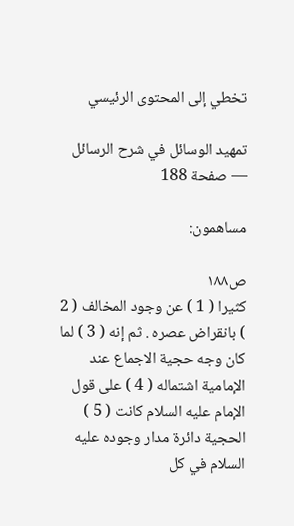تخطي إلى المحتوى الرئيسي

تمهيد الوسائل في شرح الرسائل — صفحة 188

مساهمون:

ص١٨٨
كثيرا ( 1 ) عن وجود المخالف ( 2 ) بانقراض عصره . ثم إنه ( 3 ) لما كان وجه حجية الاجماع عند الإمامية اشتماله ( 4 ) على قول الإمام عليه السلام كانت ( 5 ) الحجية دائرة مدار وجوده عليه السلام في كل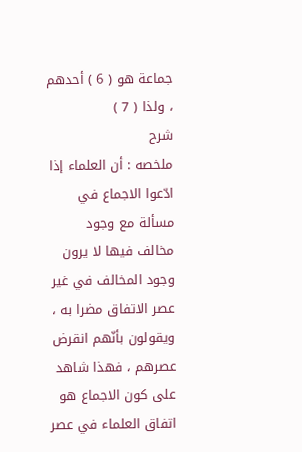جماعة هو ( 6 ) أحدهم ، ولذا ( 7 )
شرح
ملخصه : أن العلماء إذا ادّعوا الاجماع في مسألة مع وجود مخالف فيها لا يرون وجود المخالف في غير عصر الاتفاق مضرا به ، ويقولون بأنّهم انقرض عصرهم ، فهذا شاهد على كون الاجماع هو اتفاق العلماء في عصر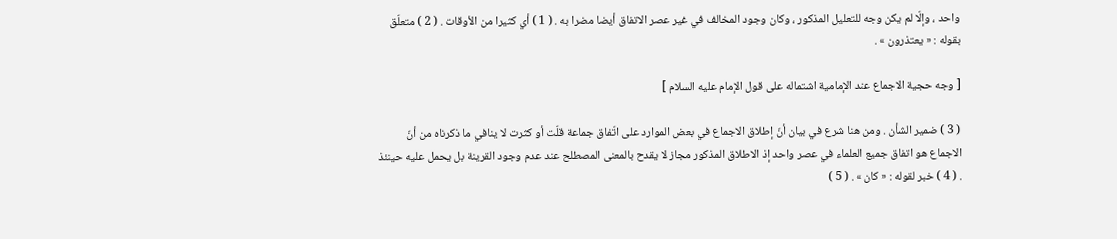واحد ، وإلّا لم يكن وجه للتعليل المذكور ، وكان وجود المخالف في غير عصر الاتفاق أيضا مضرا به . ( 1 ) أي كثيرا من الأوقات . ( 2 ) متعلّق بقوله : « يعتذرون » .

[ وجه حجية الاجماع عند الإمامية اشتماله على قول الإمام عليه السلام ]

( 3 ) ضمير الشأن . ومن هنا شرع في بيان أنّ إطلاق الاجماع في بعض الموارد على اتّفاق جماعة قلّت أو كثرت لا ينافي ما ذكرناه من أنّ الاجماع هو اتفاق جميع العلماء في عصر واحد إذ الاطلاق المذكور مجاز لا يقدح بالمعنى المصطلح عند عدم وجود القرينة بل يحمل عليه حينئذ . ( 4 ) خبر لقوله : « كان » . ( 5 )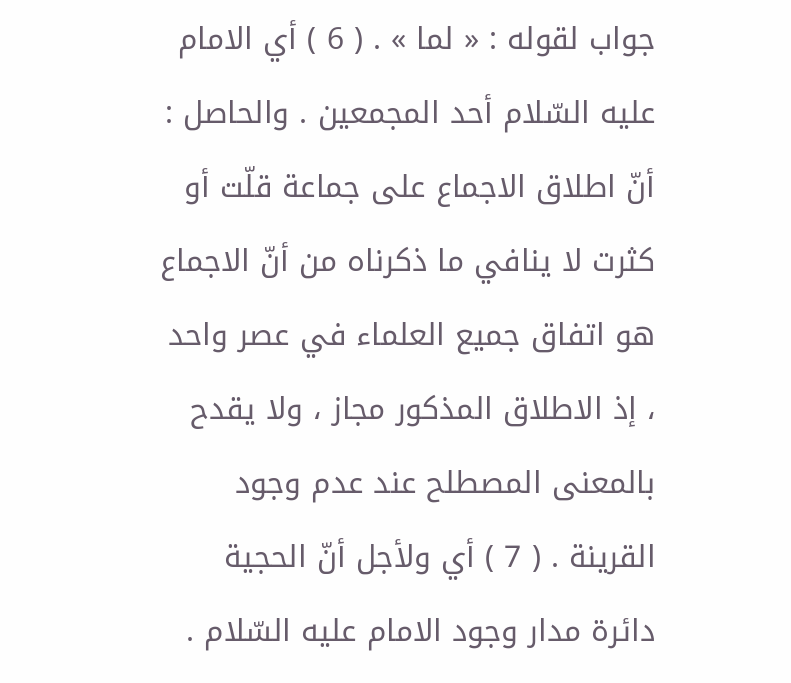جواب لقوله : « لما » . ( 6 ) أي الامام عليه السّلام أحد المجمعين . والحاصل : أنّ اطلاق الاجماع على جماعة قلّت أو كثرت لا ينافي ما ذكرناه من أنّ الاجماع هو اتفاق جميع العلماء في عصر واحد ، إذ الاطلاق المذكور مجاز ، ولا يقدح بالمعنى المصطلح عند عدم وجود القرينة . ( 7 ) أي ولأجل أنّ الحجية دائرة مدار وجود الامام عليه السّلام .